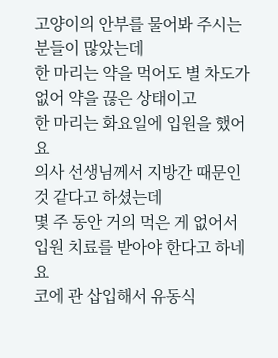고양이의 안부를 물어봐 주시는 분들이 많았는데
한 마리는 약을 먹어도 별 차도가 없어 약을 끊은 상태이고
한 마리는 화요일에 입원을 했어요
의사 선생님께서 지방간 때문인 것 같다고 하셨는데
몇 주 동안 거의 먹은 게 없어서 입원 치료를 받아야 한다고 하네요
코에 관 삽입해서 유동식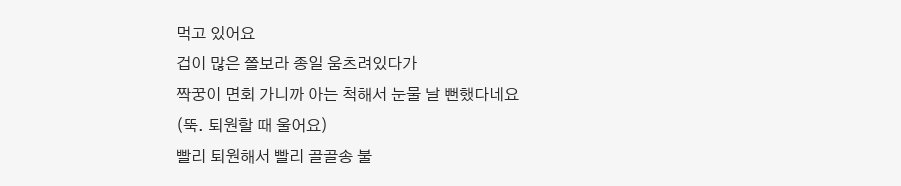먹고 있어요
겁이 많은 쫄보라 종일 움츠려있다가
짝꿍이 면회 가니까 아는 척해서 눈물 날 뻔했다네요
(뚝. 퇴원할 때 울어요)
빨리 퇴원해서 빨리 골골송 불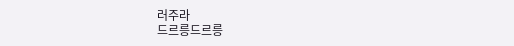러주라
드르릉드르릉